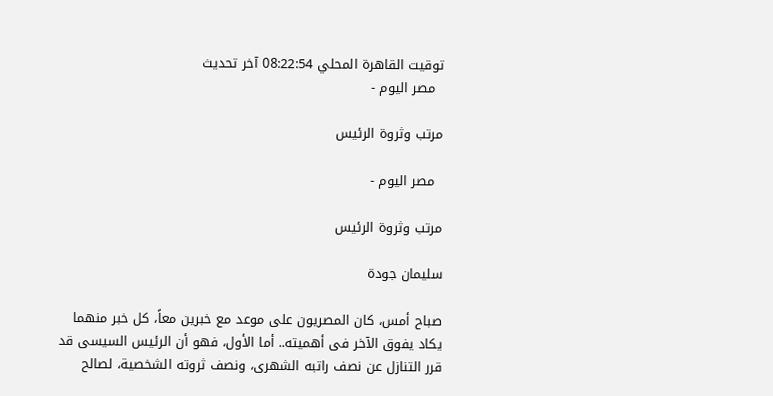توقيت القاهرة المحلي 08:22:54 آخر تحديث
  مصر اليوم -

مرتب وثروة الرئيس

  مصر اليوم -

مرتب وثروة الرئيس

سليمان جودة

صباح أمس، كان المصريون على موعد مع خبرين معاً، كل خبر منهما يكاد يفوق الآخر فى أهميته.. أما الأول، فهو أن الرئيس السيسى قد قرر التنازل عن نصف راتبه الشهرى، ونصف ثروته الشخصية، لصالح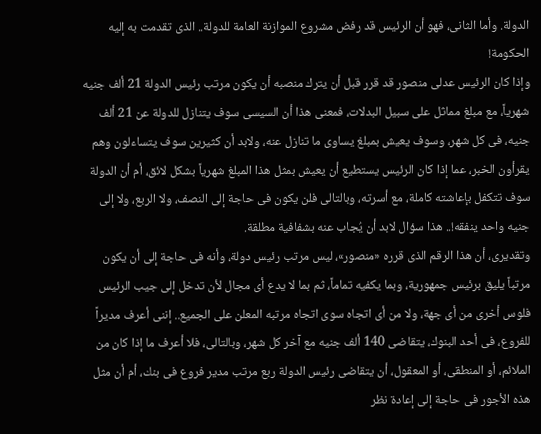الدولة. وأما الثانى، فهو أن الرئيس قد رفض مشروع الموازنة العامة للدولة.. الذى تقدمت به إليه الحكومة!
وإذا كان الرئيس عدلى منصور قد قرر قبل أن يترك منصبه أن يكون مرتب رئيس الدولة 21 ألف جنيه شهرياً، مع مبلغ مماثل على سبيل البدلات، فمعنى هذا أن السيسى سوف يتنازل للدولة عن 21 ألف جنيه، فى كل شهر، وسوف يعيش بمبلغ يساوى ما تنازل عنه، ولابد أن كثيرين سوف يتساءلون وهم يقرأون الخبر، عما إذا كان الرئيس يستطيع أن يعيش بمثل هذا المبلغ شهرياً بشكل لائق، أم أن الدولة سوف تتكفل بإعاشته كاملة، مع أسرته، وبالتالى فلن يكون فى حاجة إلى النصف، ولا الربع، ولا إلى جنيه واحد ينفقه!.. هذا سؤال لابد أن يُجاب عنه بشفافية مطلقة.
وتقديرى، أن هذا الرقم الذى قرره «منصور»، ليس مرتب رئيس دولة، وأنه فى حاجة إلى أن يكون مرتباً يليق برئيس جمهورية، وبما يكفيه تماماً، ثم بما لا يدع أى مجال لأن تدخل إلى جيب الرئيس فلوس أخرى من أى جهة، ولا من أى اتجاه سوى اتجاه مرتبه المعلن على الجميع.. إننى أعرف مديراً للفروع، فى أحد البنوك، يتقاضى 140 ألف جنيه مع آخر كل شهر، وبالتالى، فلا أعرف ما إذا كان من الملائم، أو المنطقى، أو المعقول، أن يتقاضى رئيس الدولة ربع مرتب مدير فروع فى بنك، أم أن مثل هذه الأجور فى حاجة إلى إعادة نظر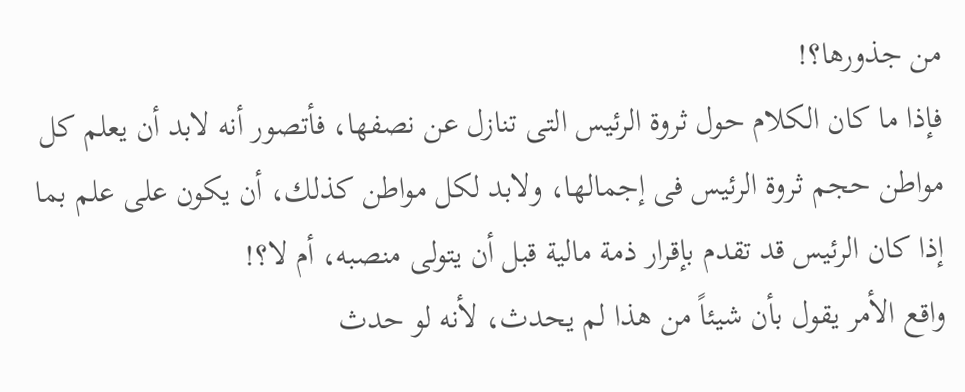من جذورها؟!
فإذا ما كان الكلام حول ثروة الرئيس التى تنازل عن نصفها، فأتصور أنه لابد أن يعلم كل مواطن حجم ثروة الرئيس فى إجمالها، ولابد لكل مواطن كذلك، أن يكون على علم بما إذا كان الرئيس قد تقدم بإقرار ذمة مالية قبل أن يتولى منصبه، أم لا؟!
واقع الأمر يقول بأن شيئاً من هذا لم يحدث، لأنه لو حدث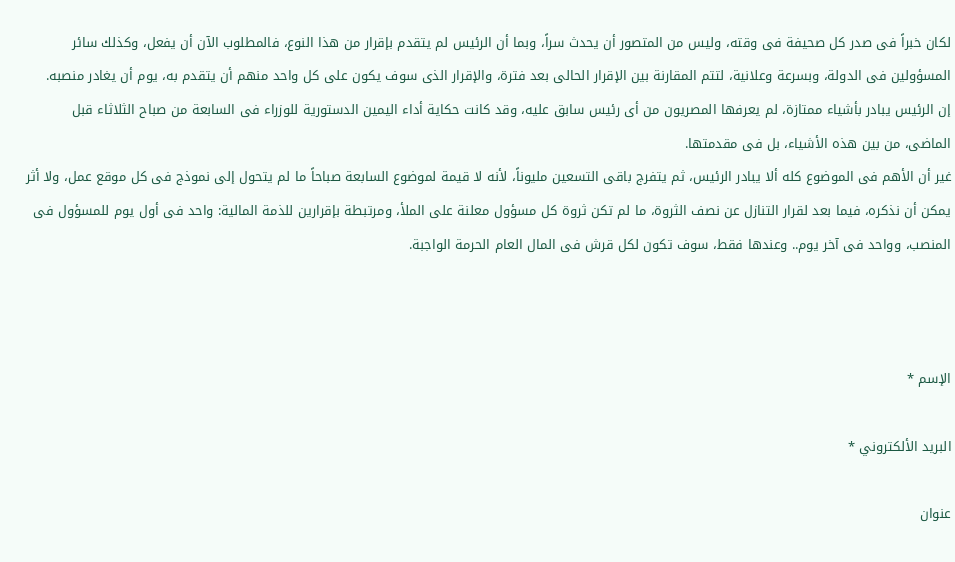لكان خبراً فى صدر كل صحيفة فى وقته، وليس من المتصور أن يحدث سراً، وبما أن الرئيس لم يتقدم بإقرار من هذا النوع، فالمطلوب الآن أن يفعل، وكذلك سائر المسؤولين فى الدولة، وبسرعة وعلانية، لتتم المقارنة بين الإقرار الحالى بعد فترة، والإقرار الذى سوف يكون على كل واحد منهم أن يتقدم به، يوم أن يغادر منصبه.
إن الرئيس يبادر بأشياء ممتازة، لم يعرفها المصريون من أى رئيس سابق عليه، وقد كانت حكاية أداء اليمين الدستورية للوزراء فى السابعة من صباح الثلاثاء قبل الماضى، من بين هذه الأشياء، بل فى مقدمتها.
غير أن الأهم فى الموضوع كله ألا يبادر الرئيس، ثم يتفرج باقى التسعين مليوناً، لأنه لا قيمة لموضوع السابعة صباحاً ما لم يتحول إلى نموذج فى كل موقع عمل، ولا أثر يمكن أن نذكره، فيما بعد لقرار التنازل عن نصف الثروة، ما لم تكن ثروة كل مسؤول معلنة على الملأ، ومرتبطة بإقرارين للذمة المالية: واحد فى أول يوم للمسؤول فى المنصب، وواحد فى آخر يوم.. وعندها فقط، سوف تكون لكل قرش فى المال العام الحرمة الواجبة.



الإسم *

البريد الألكتروني *

عنوان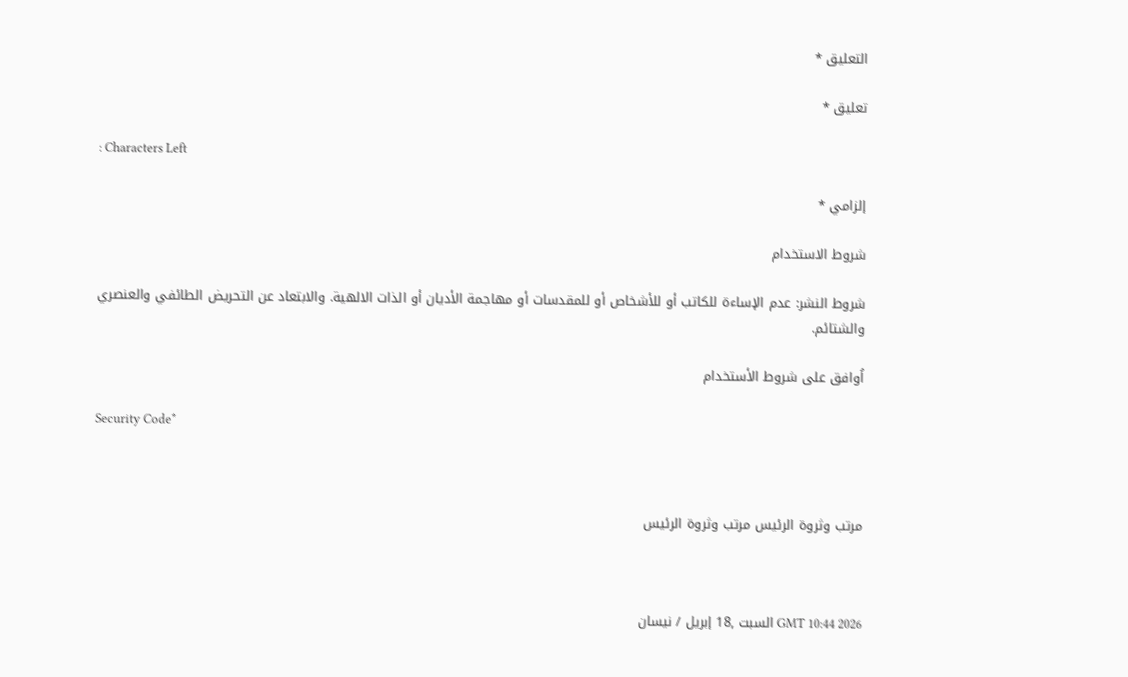التعليق *

تعليق *

: Characters Left

إلزامي *

شروط الاستخدام

شروط النشر: عدم الإساءة للكاتب أو للأشخاص أو للمقدسات أو مهاجمة الأديان أو الذات الالهية. والابتعاد عن التحريض الطائفي والعنصري والشتائم.

اُوافق على شروط الأستخدام

Security Code*



مرتب وثروة الرئيس مرتب وثروة الرئيس



GMT 10:44 2026 السبت ,18 إبريل / نيسان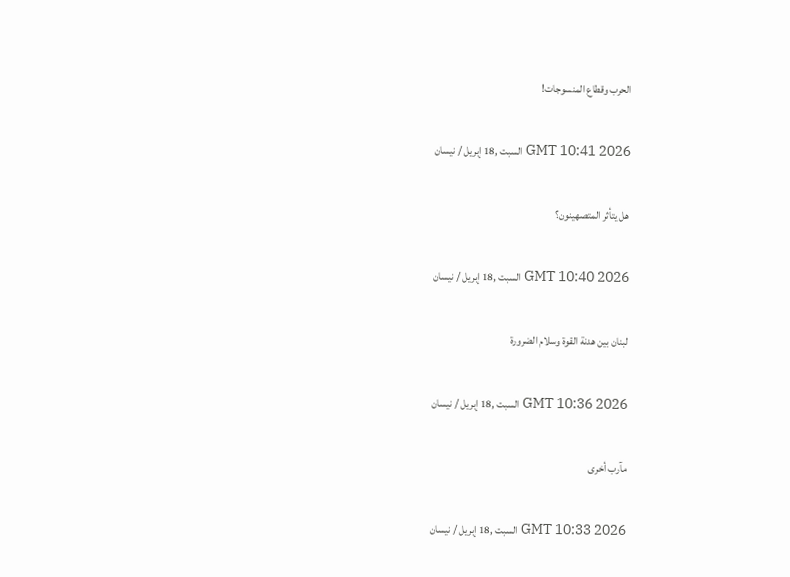الحرب وقطاع المنسوجات!

GMT 10:41 2026 السبت ,18 إبريل / نيسان

هل يتأثر المتصهينون؟

GMT 10:40 2026 السبت ,18 إبريل / نيسان

لبنان بين هدنة القوة وسلام الضرورة

GMT 10:36 2026 السبت ,18 إبريل / نيسان

مآرب أخرى

GMT 10:33 2026 السبت ,18 إبريل / نيسان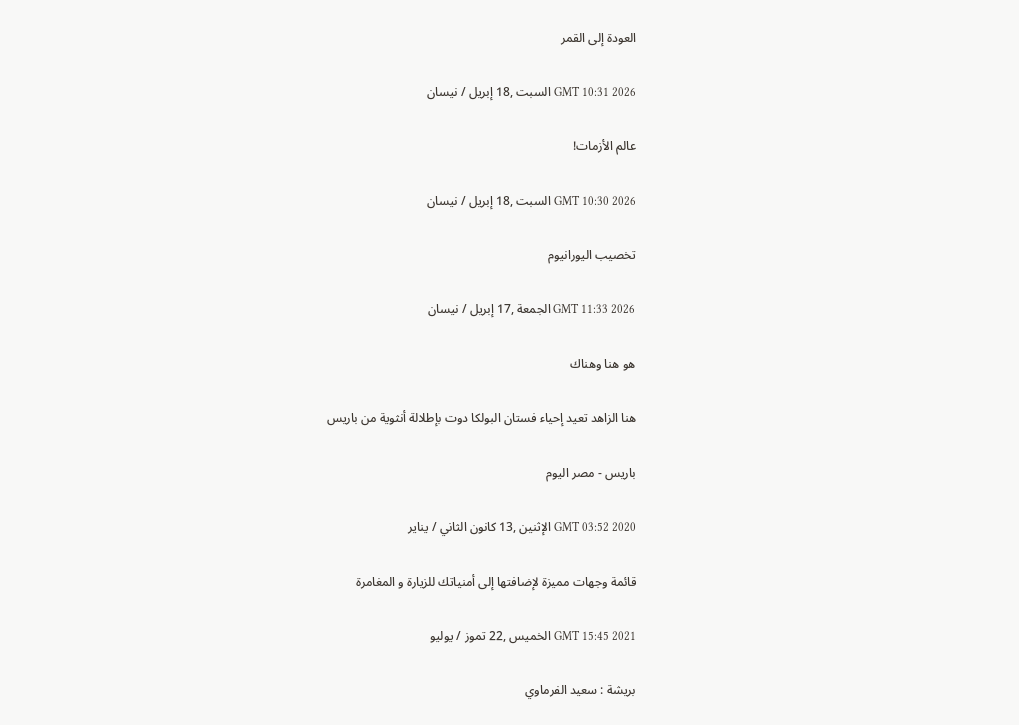العودة إلى القمر

GMT 10:31 2026 السبت ,18 إبريل / نيسان

عالم الأزمات!

GMT 10:30 2026 السبت ,18 إبريل / نيسان

تخصيب اليورانيوم

GMT 11:33 2026 الجمعة ,17 إبريل / نيسان

هو هنا وهناك

هنا الزاهد تعيد إحياء فستان البولكا دوت بإطلالة أنثوية من باريس

باريس - مصر اليوم

GMT 03:52 2020 الإثنين ,13 كانون الثاني / يناير

قائمة وجهات مميزة لإضافتها إلى أمنياتك للزيارة و المغامرة

GMT 15:45 2021 الخميس ,22 تموز / يوليو

بريشة : سعيد الفرماوي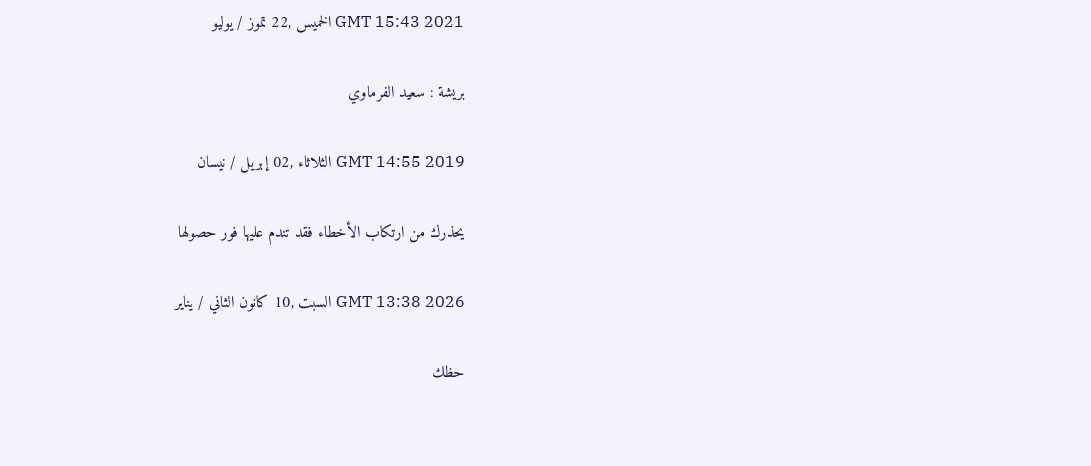GMT 15:43 2021 الخميس ,22 تموز / يوليو

بريشة : سعيد الفرماوي

GMT 14:55 2019 الثلاثاء ,02 إبريل / نيسان

يحذرك من ارتكاب الأخطاء فقد تندم عليها فور حصولها

GMT 13:38 2026 السبت ,10 كانون الثاني / يناير

حظك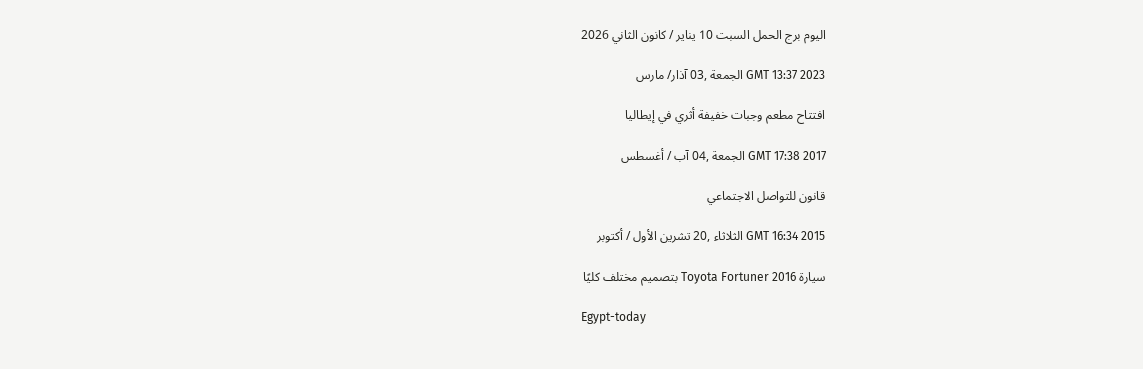اليوم برج الحمل السبت 10 يناير / كانون الثاني 2026

GMT 13:37 2023 الجمعة ,03 آذار/ مارس

افتتاح مطعم وجبات خفيفة أثري في إيطاليا

GMT 17:38 2017 الجمعة ,04 آب / أغسطس

قانون للتواصل الاجتماعي

GMT 16:34 2015 الثلاثاء ,20 تشرين الأول / أكتوبر

سيارة Toyota Fortuner 2016 بتصميم مختلف كليًا

Egypt-today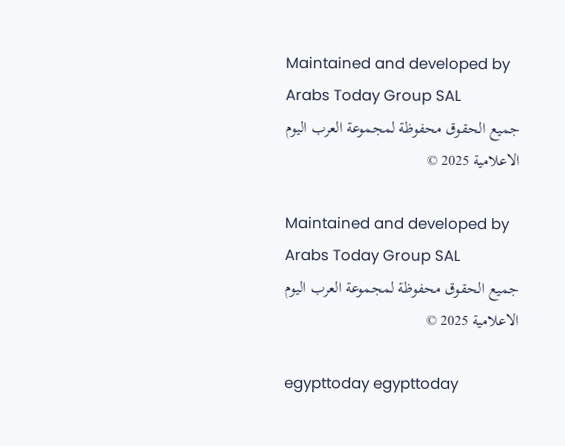Maintained and developed by Arabs Today Group SAL
جميع الحقوق محفوظة لمجموعة العرب اليوم الاعلامية 2025 ©

Maintained and developed by Arabs Today Group SAL
جميع الحقوق محفوظة لمجموعة العرب اليوم الاعلامية 2025 ©

egypttoday egypttoday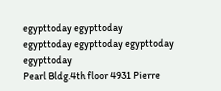egypttoday egypttoday
egypttoday egypttoday egypttoday
egypttoday
Pearl Bldg.4th floor 4931 Pierre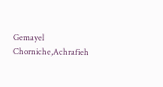Gemayel Chorniche,Achrafieh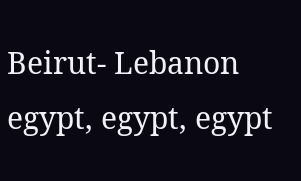Beirut- Lebanon
egypt, egypt, egypt